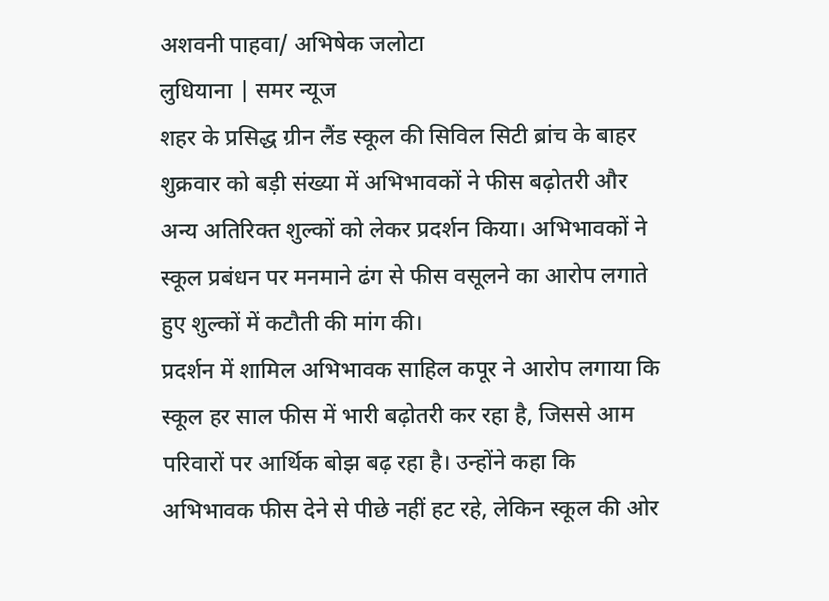अशवनी पाहवा/ अभिषेक जलोटा
लुधियाना | समर न्यूज
शहर के प्रसिद्ध ग्रीन लैंड स्कूल की सिविल सिटी ब्रांच के बाहर शुक्रवार को बड़ी संख्या में अभिभावकों ने फीस बढ़ोतरी और अन्य अतिरिक्त शुल्कों को लेकर प्रदर्शन किया। अभिभावकों ने स्कूल प्रबंधन पर मनमाने ढंग से फीस वसूलने का आरोप लगाते हुए शुल्कों में कटौती की मांग की।
प्रदर्शन में शामिल अभिभावक साहिल कपूर ने आरोप लगाया कि स्कूल हर साल फीस में भारी बढ़ोतरी कर रहा है, जिससे आम परिवारों पर आर्थिक बोझ बढ़ रहा है। उन्होंने कहा कि अभिभावक फीस देने से पीछे नहीं हट रहे, लेकिन स्कूल की ओर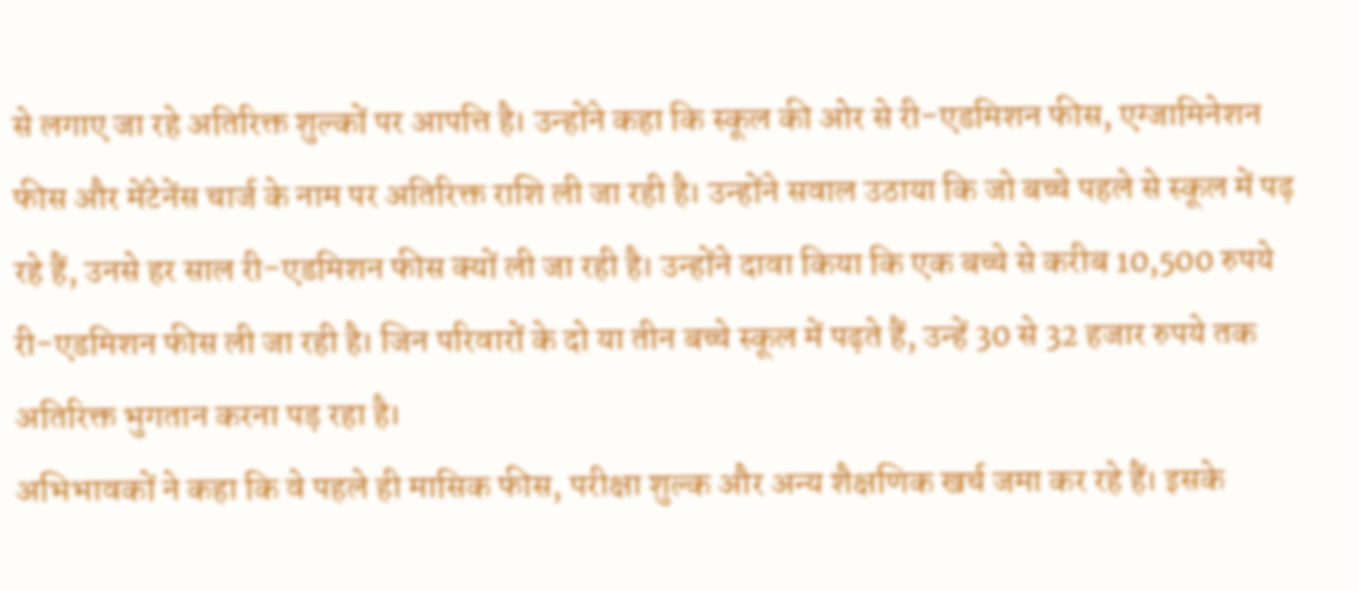से लगाए जा रहे अतिरिक्त शुल्कों पर आपत्ति है। उन्होंने कहा कि स्कूल की ओर से री-एडमिशन फीस, एग्जामिनेशन फीस और मेंटेनेंस चार्ज के नाम पर अतिरिक्त राशि ली जा रही है। उन्होंने सवाल उठाया कि जो बच्चे पहले से स्कूल में पढ़ रहे हैं, उनसे हर साल री-एडमिशन फीस क्यों ली जा रही है। उन्होंने दावा किया कि एक बच्चे से करीब 10,500 रुपये री-एडमिशन फीस ली जा रही है। जिन परिवारों के दो या तीन बच्चे स्कूल में पढ़ते हैं, उन्हें 30 से 32 हजार रुपये तक अतिरिक्त भुगतान करना पड़ रहा है।
अभिभावकों ने कहा कि वे पहले ही मासिक फीस, परीक्षा शुल्क और अन्य शैक्षणिक खर्च जमा कर रहे हैं। इसके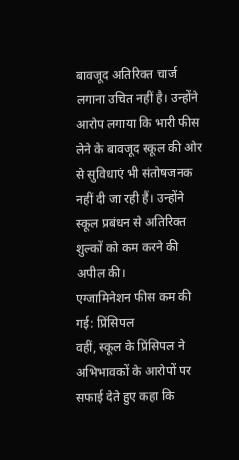बावजूद अतिरिक्त चार्ज लगाना उचित नहीं है। उन्होंने आरोप लगाया कि भारी फीस लेने के बावजूद स्कूल की ओर से सुविधाएं भी संतोषजनक नहीं दी जा रही हैं। उन्होंने स्कूल प्रबंधन से अतिरिक्त शुल्कों को कम करने की अपील की।
एग्जामिनेशन फीस कम की गई: प्रिंसिपल
वहीं, स्कूल के प्रिंसिपल ने अभिभावकों के आरोपों पर सफाई देते हुए कहा कि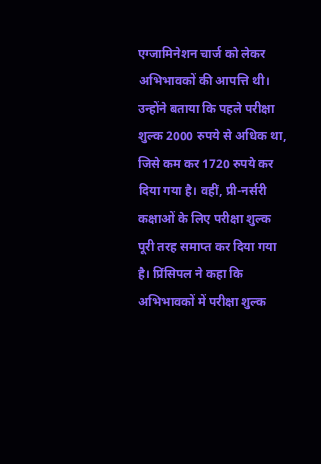एग्जामिनेशन चार्ज को लेकर अभिभावकों की आपत्ति थी। उन्होंने बताया कि पहले परीक्षा शुल्क 2000 रुपये से अधिक था, जिसे कम कर 1720 रुपये कर दिया गया है। वहीं, प्री-नर्सरी कक्षाओं के लिए परीक्षा शुल्क पूरी तरह समाप्त कर दिया गया है। प्रिंसिपल ने कहा कि अभिभावकों में परीक्षा शुल्क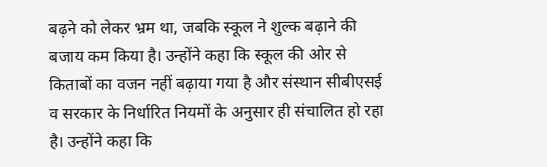बढ़ने को लेकर भ्रम था, जबकि स्कूल ने शुल्क बढ़ाने की बजाय कम किया है। उन्होंने कहा कि स्कूल की ओर से किताबों का वजन नहीं बढ़ाया गया है और संस्थान सीबीएसई व सरकार के निर्धारित नियमों के अनुसार ही संचालित हो रहा है। उन्होंने कहा कि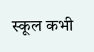स्कूल कभी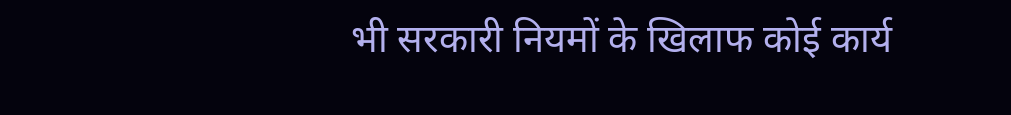भी सरकारी नियमों के खिलाफ कोई कार्य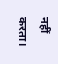नहीं करता।